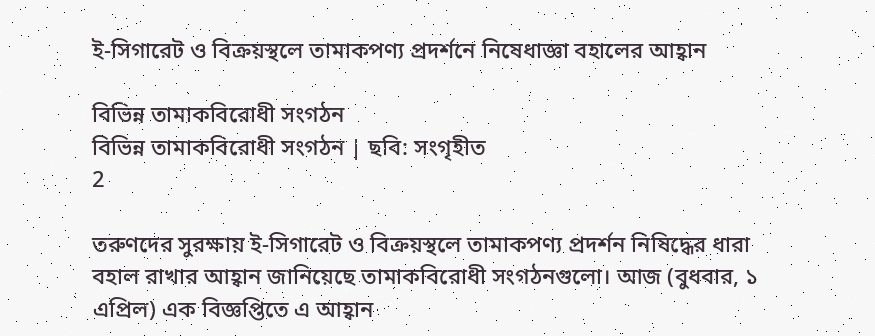ই-সিগারেট ও বিক্রয়স্থলে তামাকপণ্য প্রদর্শনে নিষেধাজ্ঞা বহালের আহ্বান

বিভিন্ন তামাকবিরোধী সংগঠন
বিভিন্ন তামাকবিরোধী সংগঠন | ছবি: সংগৃহীত
2

তরুণদের সুরক্ষায় ই-সিগারেট ও বিক্রয়স্থলে তামাকপণ্য প্রদর্শন নিষিদ্ধের ধারা বহাল রাখার আহ্বান জানিয়েছে তামাকবিরোধী সংগঠনগুলো। আজ (বুধবার, ১ এপ্রিল) এক বিজ্ঞপ্তিতে এ আহ্বান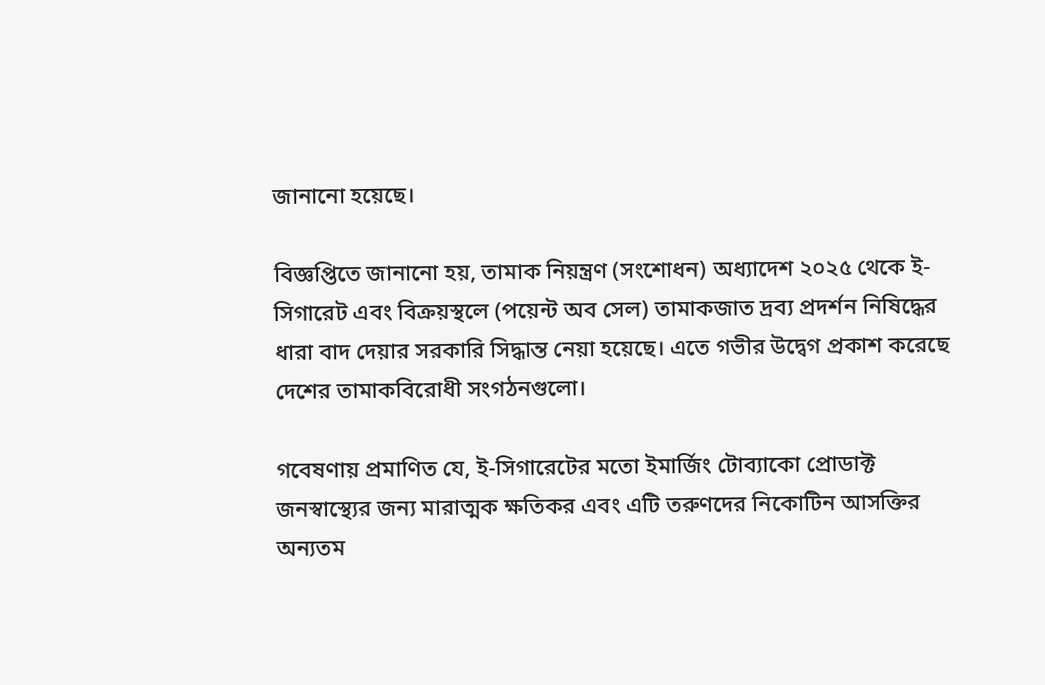জানানো হয়েছে।

বিজ্ঞপ্তিতে জানানো হয়, তামাক নিয়ন্ত্রণ (সংশোধন) অধ্যাদেশ ২০২৫ থেকে ই-সিগারেট এবং বিক্রয়স্থলে (পয়েন্ট অব সেল) তামাকজাত দ্রব্য প্রদর্শন নিষিদ্ধের ধারা বাদ দেয়ার সরকারি সিদ্ধান্ত নেয়া হয়েছে। এতে গভীর উদ্বেগ প্রকাশ করেছে দেশের তামাকবিরোধী সংগঠনগুলো।

গবেষণায় প্রমাণিত যে, ই-সিগারেটের মতো ইমার্জিং টোব্যাকো প্রোডাক্ট জনস্বাস্থ্যের জন্য মারাত্মক ক্ষতিকর এবং এটি তরুণদের নিকোটিন আসক্তির অন্যতম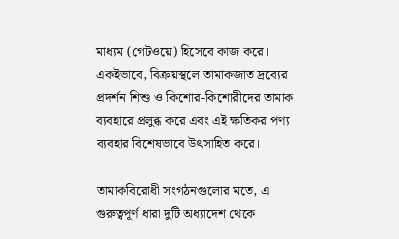মাধ্যম (গেটওয়ে) হিসেবে কাজ করে। একইভাবে, বিক্রয়স্থলে তামাকজাত দ্রব্যের প্রদর্শন শিশু ও কিশোর-কিশোরীদের তামাক ব্যবহারে প্রলুব্ধ করে এবং এই ক্ষতিকর পণ্য ব্যবহার বিশেষভাবে উৎসাহিত করে।

তামাকবিরোধী সংগঠনগুলোর মতে, এ গুরুত্বপূর্ণ ধারা দুটি অধ্যাদেশ থেকে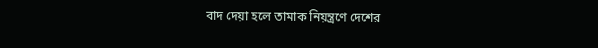বাদ দেয়া হলে তামাক নিয়ন্ত্রণে দেশের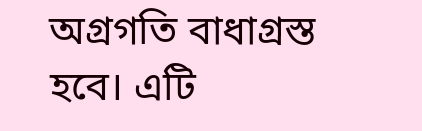অগ্রগতি বাধাগ্রস্ত হবে। এটি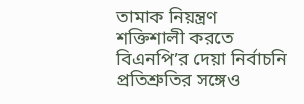তামাক নিয়ন্ত্রণ শক্তিশালী করতে বিএনপি’র দেয়া নির্বাচনি প্রতিশ্রুতির সঙ্গেও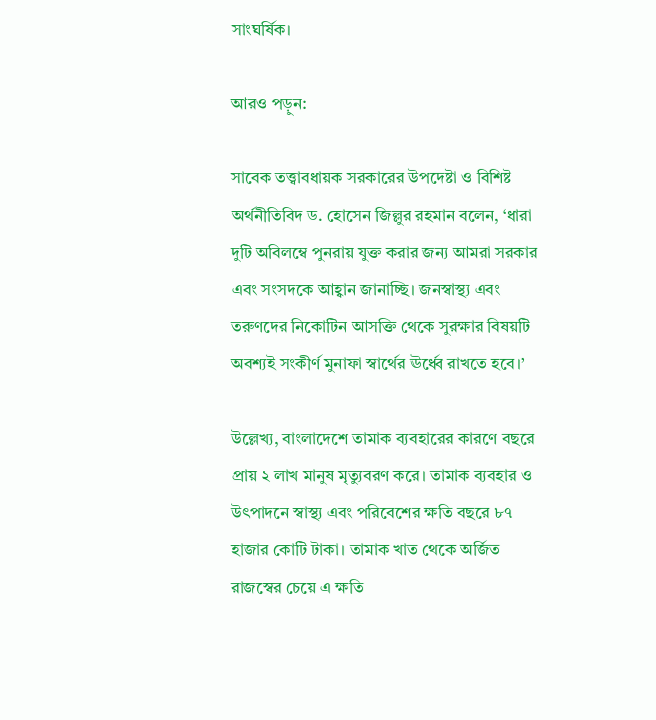সাংঘর্ষিক।

আরও পড়ুন:

সাবেক তত্ত্বাবধায়ক সরকারের উপদেষ্টা ও বিশিষ্ট অর্থনীতিবিদ ড. হোসেন জিল্লুর রহমান বলেন, ‘ধারা দুটি অবিলম্বে পুনরায় যুক্ত করার জন্য আমরা সরকার এবং সংসদকে আহ্বান জানাচ্ছি। জনস্বাস্থ্য এবং তরুণদের নিকোটিন আসক্তি থেকে সুরক্ষার বিষয়টি অবশ্যই সংকীর্ণ মুনাফা স্বার্থের ঊর্ধ্বে রাখতে হবে।’

উল্লেখ্য, বাংলাদেশে তামাক ব্যবহারের কারণে বছরে প্রায় ২ লাখ মানুষ মৃত্যুবরণ করে। তামাক ব্যবহার ও উৎপাদনে স্বাস্থ্য এবং পরিবেশের ক্ষতি বছরে ৮৭ হাজার কোটি টাকা। তামাক খাত থেকে অর্জিত রাজস্বের চেয়ে এ ক্ষতি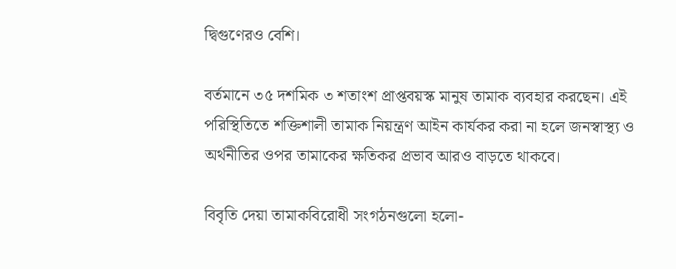দ্বিগুণেরও বেশি।

বর্তমানে ৩৫ দশমিক ৩ শতাংশ প্রাপ্তবয়স্ক মানুষ তামাক ব্যবহার করছেন। এই পরিস্থিতিতে শক্তিশালী তামাক নিয়ন্ত্রণ আইন কার্যকর করা না হলে জনস্বাস্থ্য ও অর্থনীতির ওপর তামাকের ক্ষতিকর প্রভাব আরও বাড়তে থাকবে।

বিবৃতি দেয়া তামাকবিরোধী সংগঠনগুলো হলো-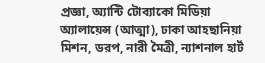প্রজ্ঞা, অ্যান্টি টোব্যাকো মিডিয়া অ্যালায়েন্স (আত্মা), ঢাকা আহছানিয়া মিশন, ডরপ, নারী মৈত্রী, ন্যাশনাল হার্ট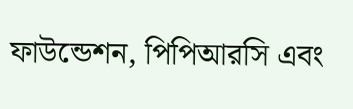ফাউন্ডেশন, পিপিআরসি এবং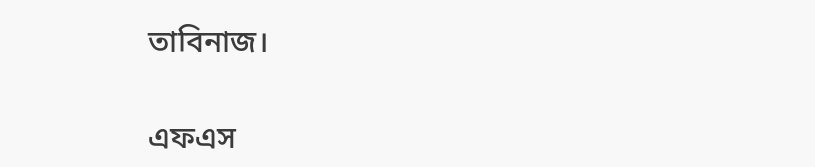তাবিনাজ।

এফএস